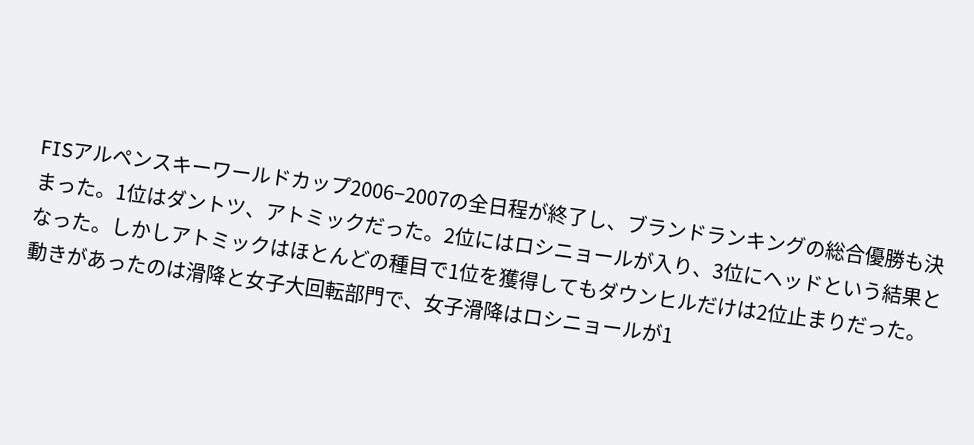FISアルペンスキーワールドカップ2006−2007の全日程が終了し、ブランドランキングの総合優勝も決まった。1位はダントツ、アトミックだった。2位にはロシニョールが入り、3位にヘッドという結果となった。しかしアトミックはほとんどの種目で1位を獲得してもダウンヒルだけは2位止まりだった。動きがあったのは滑降と女子大回転部門で、女子滑降はロシニョールが1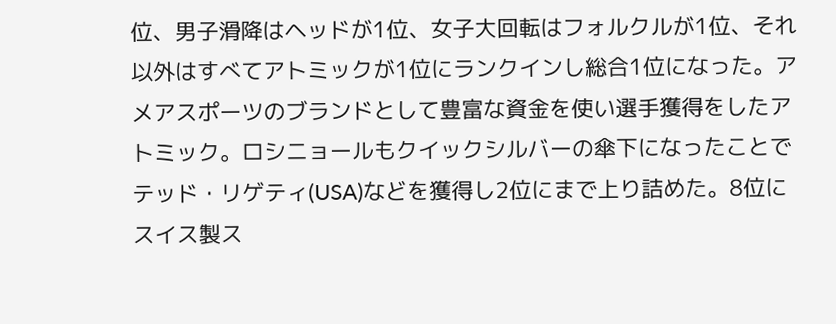位、男子滑降はヘッドが1位、女子大回転はフォルクルが1位、それ以外はすべてアトミックが1位にランクインし総合1位になった。アメアスポーツのブランドとして豊富な資金を使い選手獲得をしたアトミック。ロシニョールもクイックシルバーの傘下になったことでテッド・リゲティ(USA)などを獲得し2位にまで上り詰めた。8位にスイス製ス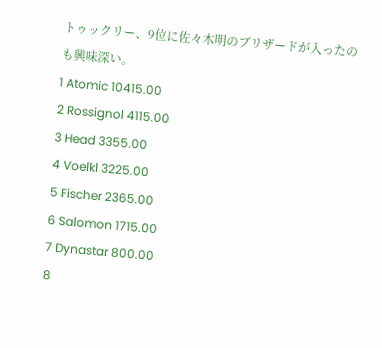トゥックリー、9位に佐々木明のブリザードが入ったのも興味深い。
1 Atomic 10415.00
2 Rossignol 4115.00
3 Head 3355.00
4 Voelkl 3225.00
5 Fischer 2365.00
6 Salomon 1715.00
7 Dynastar 800.00
8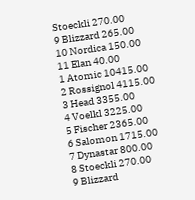Stoeckli 270.00
9 Blizzard 265.00
10 Nordica 150.00
11 Elan 40.00
1 Atomic 10415.00
2 Rossignol 4115.00
3 Head 3355.00
4 Voelkl 3225.00
5 Fischer 2365.00
6 Salomon 1715.00
7 Dynastar 800.00
8 Stoeckli 270.00
9 Blizzard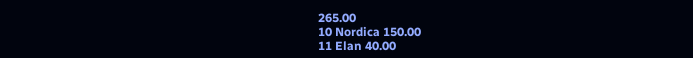265.00
10 Nordica 150.00
11 Elan 40.00